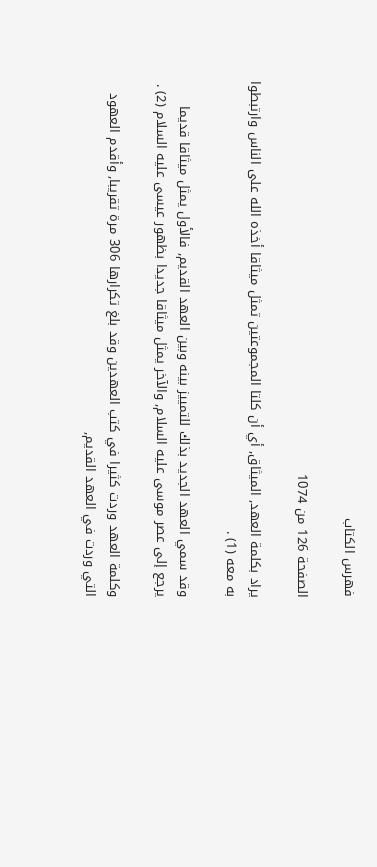فهرس الكتاب

الصفحة 126 من 1074

يراد بكلمة العهد, الميثاق, أي أن كلتا المجموعتين تمثل ميثاقا أخذه الله على الناس وارتبطوا به معه (1) .

وقد سمي العهد الجديد بذلك للتمييز بينه وبين العهد القديم, فالأول يمثل ميثاقا قديما يرجع إلى عصر موسى عليه السلام, والآخر يمثل ميثاقا جديدا بظهور عيسى عليه السلام (2) .

وكلمة العهد وردت كثيرا في كتب العهدين وقد بلغ تكرارها 306 مرة تقريبا, وأقدم العهود التي وردت في العهد القديم,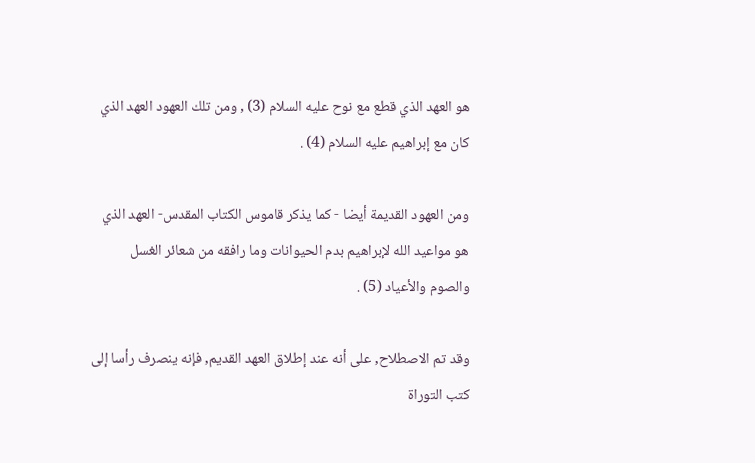هو العهد الذي قطع مع نوح عليه السلام (3) , ومن تلك العهود العهد الذي كان مع إبراهيم عليه السلام (4) .

ومن العهود القديمة أيضا - كما يذكر قاموس الكتاب المقدس- العهد الذي هو مواعيد الله لإبراهيم بدم الحيوانات وما رافقه من شعائر الغسل والصوم والأعياد (5) .

وقد تم الاصطلاح, على أنه عند إطلاق العهد القديم, فإنه ينصرف رأسا إلى كتب التوراة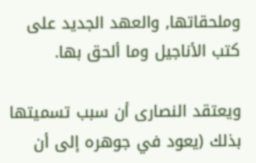وملحقاتها, والعهد الجديد على كتب الأناجيل وما ألحق بها.

ويعتقد النصارى أن سبب تسميتها بذلك (يعود في جوهره إلى أن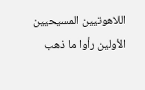اللاهوتيين المسيحيين الأولين رأوا ما ذهب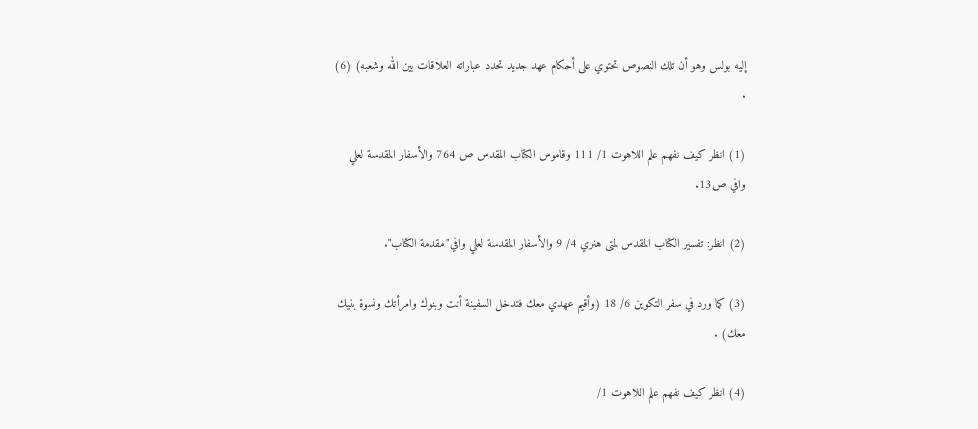إليه بولس وهو أن تلك النصوص تحتوي على أحكام عهد جديد تحدد عباراته العلاقات بين الله وشعبه) (6) .

(1) انظر كيف نفهم علم اللاهوت 1/ 111 وقاموس الكتاب المقدس ص 764 والأسفار المقدسة لعلي وافي ص13.

(2) انظر: تفسير الكتاب المقدس لمتى هنري 4/ 9 والأسفار المقدسة لعلي وافي"مقدمة الكتاب".

(3) كما ورد في سفر التكوين 6/ 18 (وأقيم عهدي معك فتدخل السفينة أنت وبنوك وامرأتك ونسوة بنيك معك) .

(4) انظر كيف نفهم علم اللاهوت 1/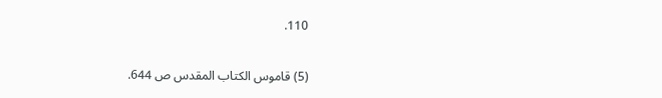110.

(5) قاموس الكتاب المقدس ص 644.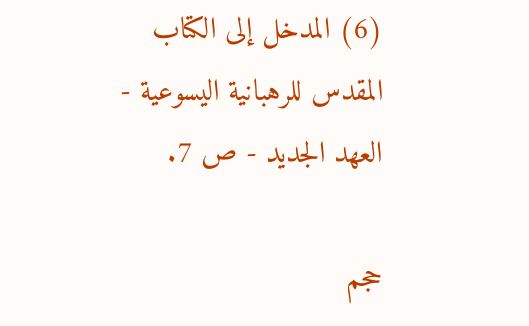(6) المدخل إلى الكتاب المقدس للرهبانية اليسوعية - العهد الجديد - ص 7.

حجم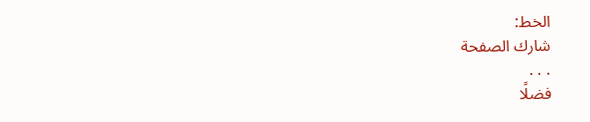الخط:
شارك الصفحة
. . .
فضلًا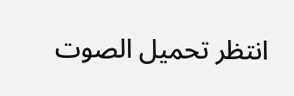انتظر تحميل الصوت